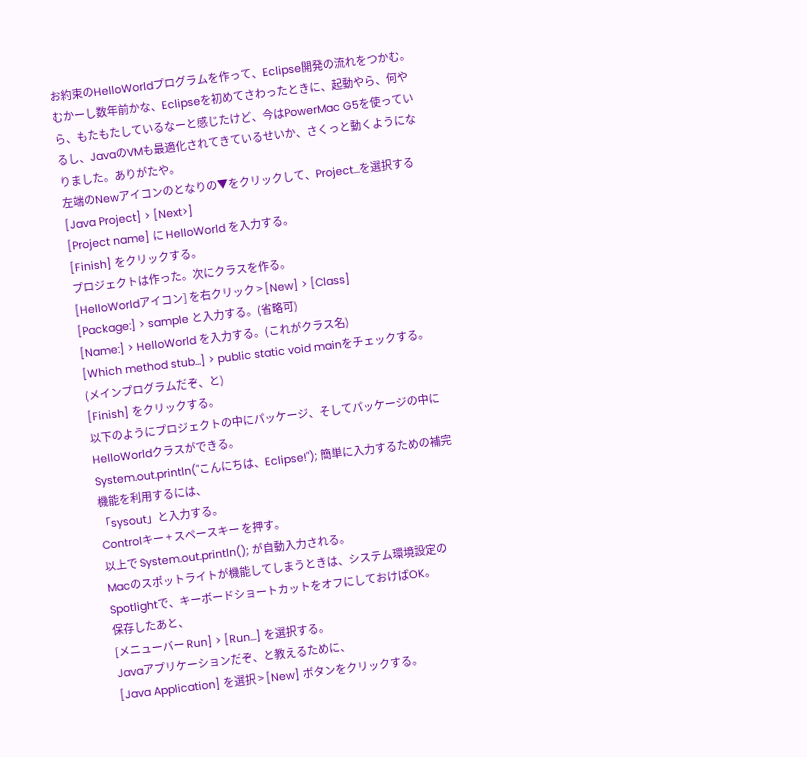お約束のHelloWorldプログラムを作って、Eclipse開発の流れをつかむ。
むかーし数年前かな、Eclipseを初めてさわったときに、起動やら、何やら、もたもたしているなーと感じたけど、今はPowerMac G5を使っているし、JavaのVMも最適化されてきているせいか、さくっと動くようになりました。ありがたや。
左端のNewアイコンのとなりの▼をクリックして、Project...を選択する
[Java Project] > [Next>]
[Project name] に HelloWorld を入力する。
[Finish] をクリックする。
プロジェクトは作った。次にクラスを作る。
[HelloWorldアイコン] を右クリック > [New] > [Class]
[Package:] > sample と入力する。(省略可)
[Name:] > HelloWorld を入力する。(これがクラス名)
[Which method stub...] > public static void mainをチェックする。(メインプログラムだぞ、と)
[Finish] をクリックする。
以下のようにプロジェクトの中にパッケージ、そしてパッケージの中にHelloWorldクラスができる。
System.out.println("こんにちは、Eclipse!"); 簡単に入力するための補完機能を利用するには、
「sysout」と入力する。
Controlキー + スペースキー を押す。
以上で System.out.println(); が自動入力される。
Macのスポットライトが機能してしまうときは、システム環境設定のSpotlightで、キーボードショートカットをオフにしておけばOK。
保存したあと、
[メニューバー Run] > [Run...] を選択する。
Javaアプリケーションだぞ、と教えるために、
[Java Application] を選択 > [New] ボタンをクリックする。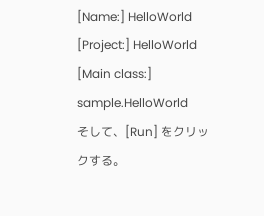[Name:] HelloWorld
[Project:] HelloWorld
[Main class:] sample.HelloWorld
そして、[Run] をクリックする。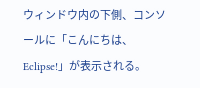ウィンドウ内の下側、コンソールに「こんにちは、Eclipse!」が表示される。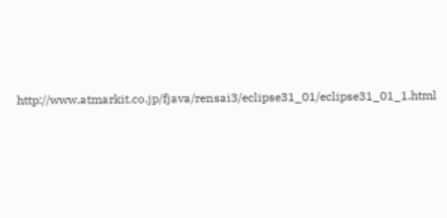http://www.atmarkit.co.jp/fjava/rensai3/eclipse31_01/eclipse31_01_1.html